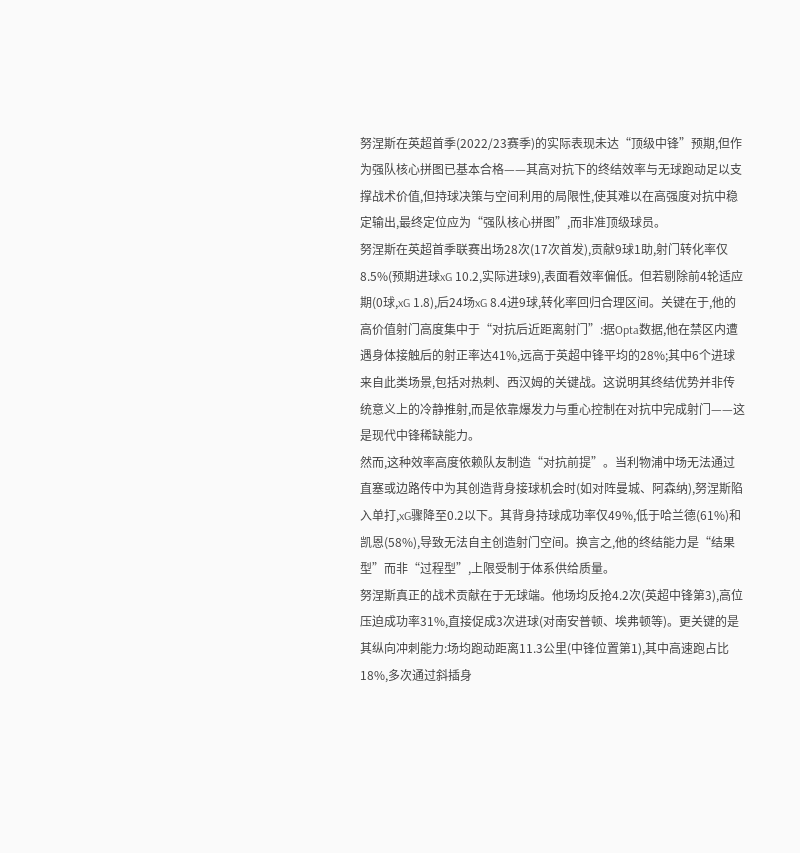努涅斯在英超首季(2022/23赛季)的实际表现未达“顶级中锋”预期,但作为强队核心拼图已基本合格——其高对抗下的终结效率与无球跑动足以支撑战术价值,但持球决策与空间利用的局限性,使其难以在高强度对抗中稳定输出,最终定位应为“强队核心拼图”,而非准顶级球员。
努涅斯在英超首季联赛出场28次(17次首发),贡献9球1助,射门转化率仅8.5%(预期进球xG 10.2,实际进球9),表面看效率偏低。但若剔除前4轮适应期(0球,xG 1.8),后24场xG 8.4进9球,转化率回归合理区间。关键在于,他的高价值射门高度集中于“对抗后近距离射门”:据Opta数据,他在禁区内遭遇身体接触后的射正率达41%,远高于英超中锋平均的28%;其中6个进球来自此类场景,包括对热刺、西汉姆的关键战。这说明其终结优势并非传统意义上的冷静推射,而是依靠爆发力与重心控制在对抗中完成射门——这是现代中锋稀缺能力。
然而,这种效率高度依赖队友制造“对抗前提”。当利物浦中场无法通过直塞或边路传中为其创造背身接球机会时(如对阵曼城、阿森纳),努涅斯陷入单打,xG骤降至0.2以下。其背身持球成功率仅49%,低于哈兰德(61%)和凯恩(58%),导致无法自主创造射门空间。换言之,他的终结能力是“结果型”而非“过程型”,上限受制于体系供给质量。
努涅斯真正的战术贡献在于无球端。他场均反抢4.2次(英超中锋第3),高位压迫成功率31%,直接促成3次进球(对南安普顿、埃弗顿等)。更关键的是其纵向冲刺能力:场均跑动距离11.3公里(中锋位置第1),其中高速跑占比18%,多次通过斜插身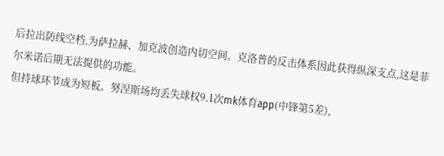后拉出防线空档,为萨拉赫、加克波创造内切空间。克洛普的反击体系因此获得纵深支点,这是菲尔米诺后期无法提供的功能。
但持球环节成为短板。努涅斯场均丢失球权9.1次mk体育app(中锋第5差),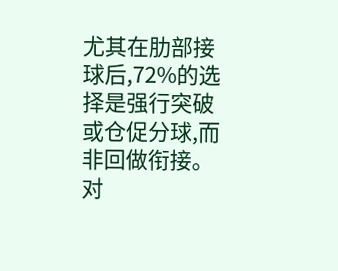尤其在肋部接球后,72%的选择是强行突破或仓促分球,而非回做衔接。对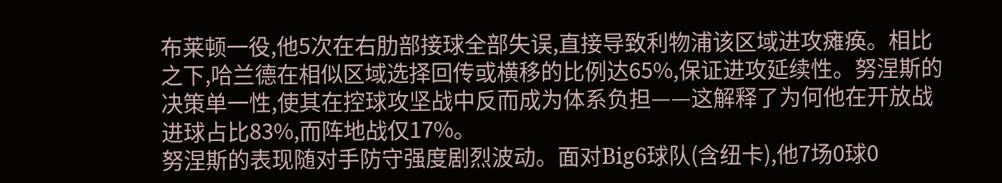布莱顿一役,他5次在右肋部接球全部失误,直接导致利物浦该区域进攻瘫痪。相比之下,哈兰德在相似区域选择回传或横移的比例达65%,保证进攻延续性。努涅斯的决策单一性,使其在控球攻坚战中反而成为体系负担——这解释了为何他在开放战进球占比83%,而阵地战仅17%。
努涅斯的表现随对手防守强度剧烈波动。面对Big6球队(含纽卡),他7场0球0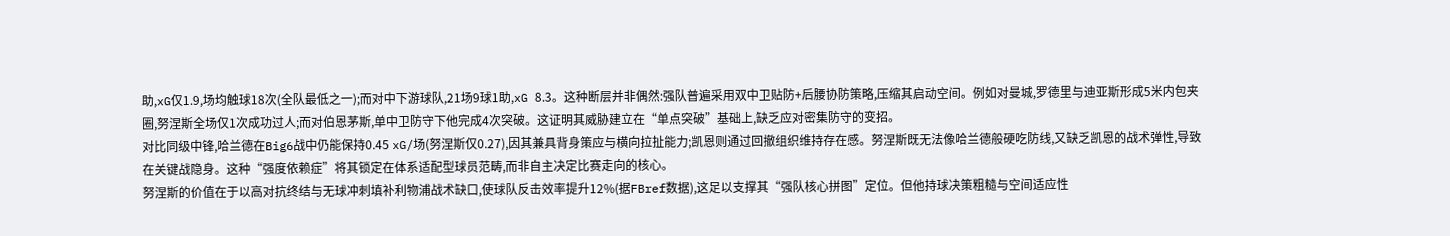助,xG仅1.9,场均触球18次(全队最低之一);而对中下游球队,21场9球1助,xG 8.3。这种断层并非偶然:强队普遍采用双中卫贴防+后腰协防策略,压缩其启动空间。例如对曼城,罗德里与迪亚斯形成5米内包夹圈,努涅斯全场仅1次成功过人;而对伯恩茅斯,单中卫防守下他完成4次突破。这证明其威胁建立在“单点突破”基础上,缺乏应对密集防守的变招。
对比同级中锋,哈兰德在Big6战中仍能保持0.45 xG/场(努涅斯仅0.27),因其兼具背身策应与横向拉扯能力;凯恩则通过回撤组织维持存在感。努涅斯既无法像哈兰德般硬吃防线,又缺乏凯恩的战术弹性,导致在关键战隐身。这种“强度依赖症”将其锁定在体系适配型球员范畴,而非自主决定比赛走向的核心。
努涅斯的价值在于以高对抗终结与无球冲刺填补利物浦战术缺口,使球队反击效率提升12%(据FBref数据),这足以支撑其“强队核心拼图”定位。但他持球决策粗糙与空间适应性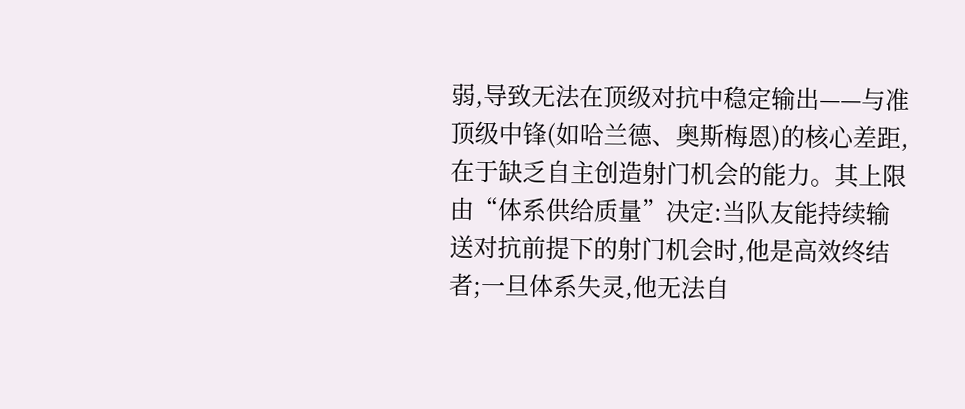弱,导致无法在顶级对抗中稳定输出——与准顶级中锋(如哈兰德、奥斯梅恩)的核心差距,在于缺乏自主创造射门机会的能力。其上限由“体系供给质量”决定:当队友能持续输送对抗前提下的射门机会时,他是高效终结者;一旦体系失灵,他无法自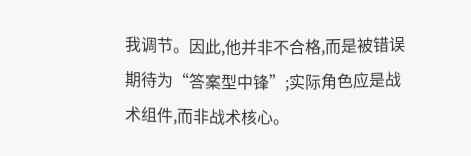我调节。因此,他并非不合格,而是被错误期待为“答案型中锋”;实际角色应是战术组件,而非战术核心。